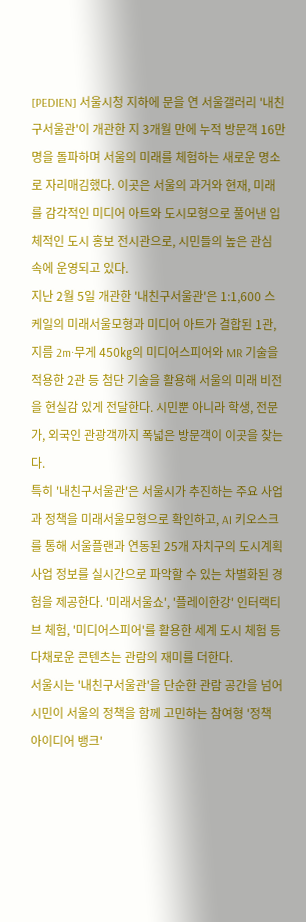[PEDIEN] 서울시청 지하에 문을 연 서울갤러리 '내친구서울관'이 개관한 지 3개월 만에 누적 방문객 16만명을 돌파하며 서울의 미래를 체험하는 새로운 명소로 자리매김했다. 이곳은 서울의 과거와 현재, 미래를 감각적인 미디어 아트와 도시모형으로 풀어낸 입체적인 도시 홍보 전시관으로, 시민들의 높은 관심 속에 운영되고 있다.
지난 2월 5일 개관한 '내친구서울관'은 1:1,600 스케일의 미래서울모형과 미디어 아트가 결합된 1관, 지름 2m·무게 450㎏의 미디어스피어와 MR 기술을 적용한 2관 등 첨단 기술을 활용해 서울의 미래 비전을 현실감 있게 전달한다. 시민뿐 아니라 학생, 전문가, 외국인 관광객까지 폭넓은 방문객이 이곳을 찾는다.
특히 '내친구서울관'은 서울시가 추진하는 주요 사업과 정책을 미래서울모형으로 확인하고, AI 키오스크를 통해 서울플랜과 연동된 25개 자치구의 도시계획사업 정보를 실시간으로 파악할 수 있는 차별화된 경험을 제공한다. '미래서울쇼', '플레이한강' 인터랙티브 체험, '미디어스피어'를 활용한 세계 도시 체험 등 다채로운 콘텐츠는 관람의 재미를 더한다.
서울시는 '내친구서울관'을 단순한 관람 공간을 넘어 시민이 서울의 정책을 함께 고민하는 참여형 '정책 아이디어 뱅크'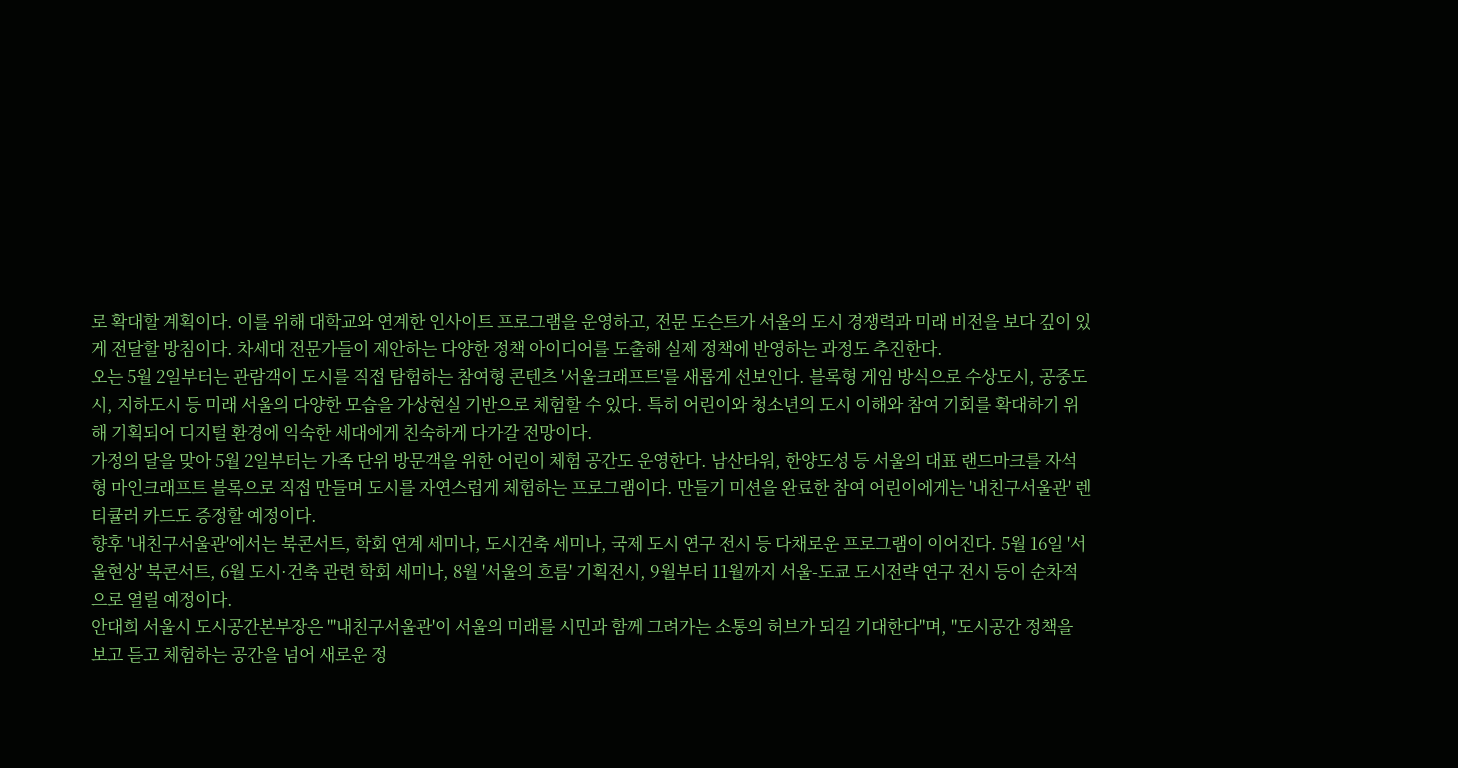로 확대할 계획이다. 이를 위해 대학교와 연계한 인사이트 프로그램을 운영하고, 전문 도슨트가 서울의 도시 경쟁력과 미래 비전을 보다 깊이 있게 전달할 방침이다. 차세대 전문가들이 제안하는 다양한 정책 아이디어를 도출해 실제 정책에 반영하는 과정도 추진한다.
오는 5월 2일부터는 관람객이 도시를 직접 탐험하는 참여형 콘텐츠 '서울크래프트'를 새롭게 선보인다. 블록형 게임 방식으로 수상도시, 공중도시, 지하도시 등 미래 서울의 다양한 모습을 가상현실 기반으로 체험할 수 있다. 특히 어린이와 청소년의 도시 이해와 참여 기회를 확대하기 위해 기획되어 디지털 환경에 익숙한 세대에게 친숙하게 다가갈 전망이다.
가정의 달을 맞아 5월 2일부터는 가족 단위 방문객을 위한 어린이 체험 공간도 운영한다. 남산타워, 한양도성 등 서울의 대표 랜드마크를 자석형 마인크래프트 블록으로 직접 만들며 도시를 자연스럽게 체험하는 프로그램이다. 만들기 미션을 완료한 참여 어린이에게는 '내친구서울관' 렌티큘러 카드도 증정할 예정이다.
향후 '내친구서울관'에서는 북콘서트, 학회 연계 세미나, 도시건축 세미나, 국제 도시 연구 전시 등 다채로운 프로그램이 이어진다. 5월 16일 '서울현상' 북콘서트, 6월 도시·건축 관련 학회 세미나, 8월 '서울의 흐름' 기획전시, 9월부터 11월까지 서울-도쿄 도시전략 연구 전시 등이 순차적으로 열릴 예정이다.
안대희 서울시 도시공간본부장은 "'내친구서울관'이 서울의 미래를 시민과 함께 그려가는 소통의 허브가 되길 기대한다"며, "도시공간 정책을 보고 듣고 체험하는 공간을 넘어 새로운 정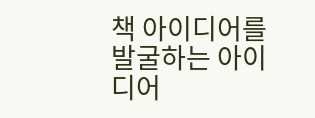책 아이디어를 발굴하는 아이디어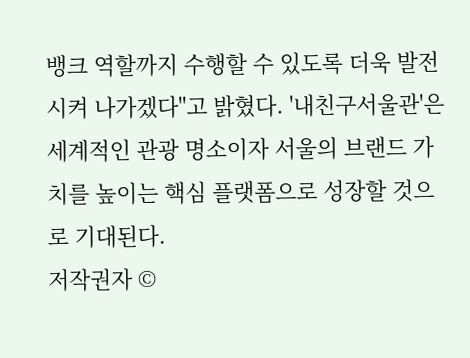뱅크 역할까지 수행할 수 있도록 더욱 발전시켜 나가겠다"고 밝혔다. '내친구서울관'은 세계적인 관광 명소이자 서울의 브랜드 가치를 높이는 핵심 플랫폼으로 성장할 것으로 기대된다.
저작권자 ©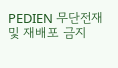PEDIEN 무단전재 및 재배포 금지